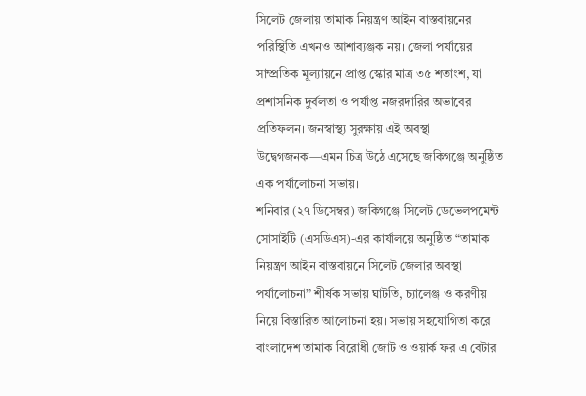সিলেট জেলায় তামাক নিয়ন্ত্রণ আইন বাস্তবায়নের পরিস্থিতি এখনও আশাব্যঞ্জক নয়। জেলা পর্যায়ের সাম্প্রতিক মূল্যায়নে প্রাপ্ত স্কোর মাত্র ৩৫ শতাংশ, যা প্রশাসনিক দুর্বলতা ও পর্যাপ্ত নজরদারির অভাবের প্রতিফলন। জনস্বাস্থ্য সুরক্ষায় এই অবস্থা উদ্বেগজনক—এমন চিত্র উঠে এসেছে জকিগঞ্জে অনুষ্ঠিত এক পর্যালোচনা সভায়।
শনিবার (২৭ ডিসেম্বর) জকিগঞ্জে সিলেট ডেভেলপমেন্ট সোসাইটি (এসডিএস)-এর কার্যালয়ে অনুষ্ঠিত “তামাক নিয়ন্ত্রণ আইন বাস্তবায়নে সিলেট জেলার অবস্থা পর্যালোচনা” শীর্ষক সভায় ঘাটতি, চ্যালেঞ্জ ও করণীয় নিয়ে বিস্তারিত আলোচনা হয়। সভায় সহযোগিতা করে বাংলাদেশ তামাক বিরোধী জোট ও ওয়ার্ক ফর এ বেটার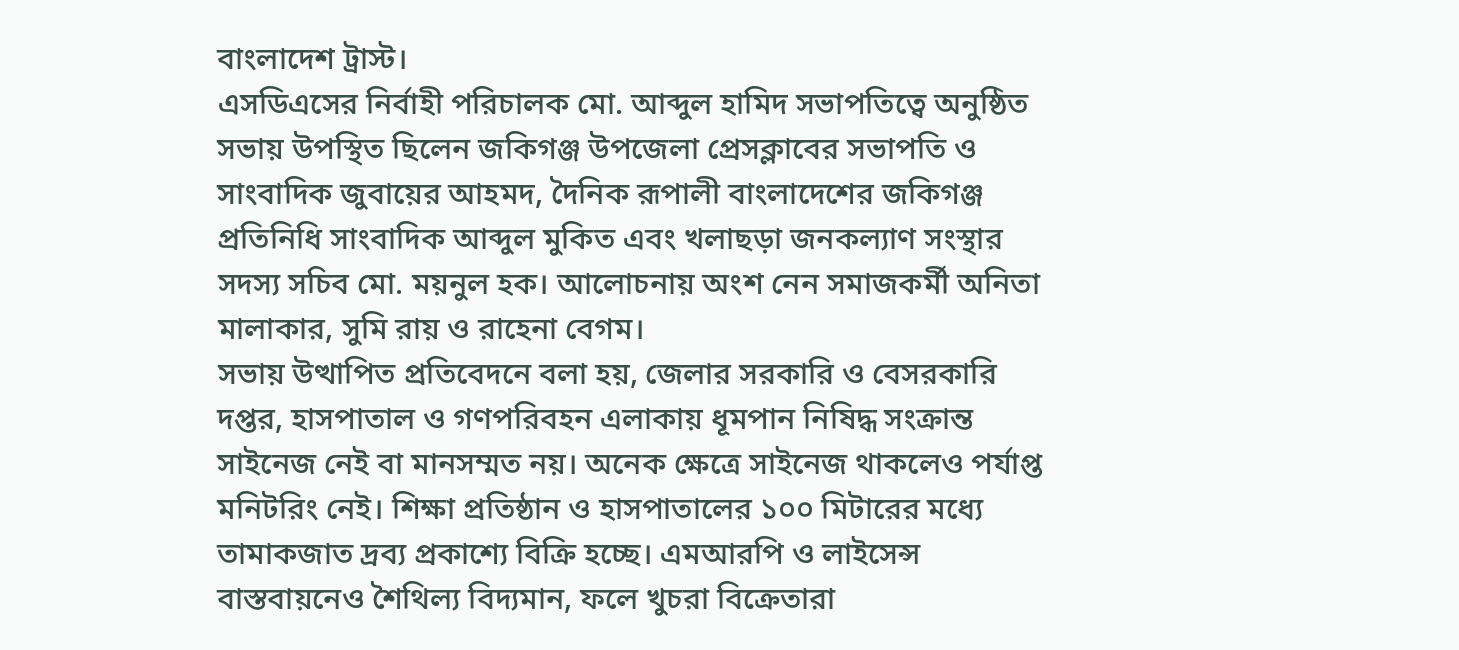বাংলাদেশ ট্রাস্ট।
এসডিএসের নির্বাহী পরিচালক মো. আব্দুল হামিদ সভাপতিত্বে অনুষ্ঠিত সভায় উপস্থিত ছিলেন জকিগঞ্জ উপজেলা প্রেসক্লাবের সভাপতি ও সাংবাদিক জুবায়ের আহমদ, দৈনিক রূপালী বাংলাদেশের জকিগঞ্জ প্রতিনিধি সাংবাদিক আব্দুল মুকিত এবং খলাছড়া জনকল্যাণ সংস্থার সদস্য সচিব মো. ময়নুল হক। আলোচনায় অংশ নেন সমাজকর্মী অনিতা মালাকার, সুমি রায় ও রাহেনা বেগম।
সভায় উত্থাপিত প্রতিবেদনে বলা হয়, জেলার সরকারি ও বেসরকারি দপ্তর, হাসপাতাল ও গণপরিবহন এলাকায় ধূমপান নিষিদ্ধ সংক্রান্ত সাইনেজ নেই বা মানসম্মত নয়। অনেক ক্ষেত্রে সাইনেজ থাকলেও পর্যাপ্ত মনিটরিং নেই। শিক্ষা প্রতিষ্ঠান ও হাসপাতালের ১০০ মিটারের মধ্যে তামাকজাত দ্রব্য প্রকাশ্যে বিক্রি হচ্ছে। এমআরপি ও লাইসেন্স বাস্তবায়নেও শৈথিল্য বিদ্যমান, ফলে খুচরা বিক্রেতারা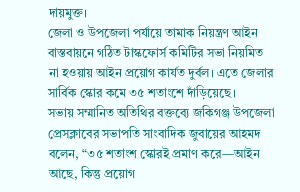দায়মুক্ত।
জেলা ও উপজেলা পর্যায়ে তামাক নিয়ন্ত্রণ আইন বাস্তবায়নে গঠিত টাস্কফোর্স কমিটির সভা নিয়মিত না হওয়ায় আইন প্রয়োগ কার্যত দুর্বল। এতে জেলার সার্বিক স্কোর কমে ৩৫ শতাংশে দাঁড়িয়েছে।
সভায় সম্মানিত অতিথির বক্তব্যে জকিগঞ্জ উপজেলা প্রেসক্লাবের সভাপতি সাংবাদিক জুবায়ের আহমদ বলেন, “৩৫ শতাংশ স্কোরই প্রমাণ করে—আইন আছে, কিন্তু প্রয়োগ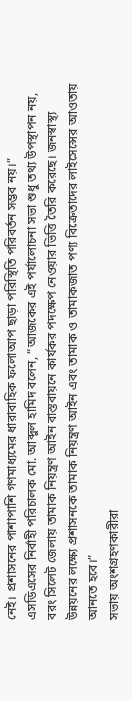নেই। প্রশাসনের পাশাপাশি গণমাধ্যমের ধারাবাহিক ফলোআপ ছাড়া পরিস্থিতি পরিবর্তন সম্ভব নয়।”
এসডিএসের নির্বাহী পরিচালক মো. আব্দুল হামিদ বলেন, “আজকের এই পর্যালোচনা সভা শুধু তথ্য উপস্থাপন নয়, বরং সিলেট জেলায় তামাক নিয়ন্ত্রণ আইন বাস্তবায়নে কার্যকর পদক্ষেপ নেওয়ার ভিত্তি তৈরি করেছে। জনস্বাস্থ্য উন্নয়নের লক্ষ্যে প্রশাসনকে তামাক নিয়ন্ত্রণ আইন এবং তামাক ও তামাকজাত পণ্য বিক্রেতাদের লাইসেন্সের আওতায় আনতে হবে।”
সভায় অংশগ্রহণকারীরা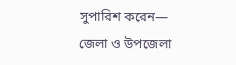সুপারিশ করেন—
জেলা ও উপজেলা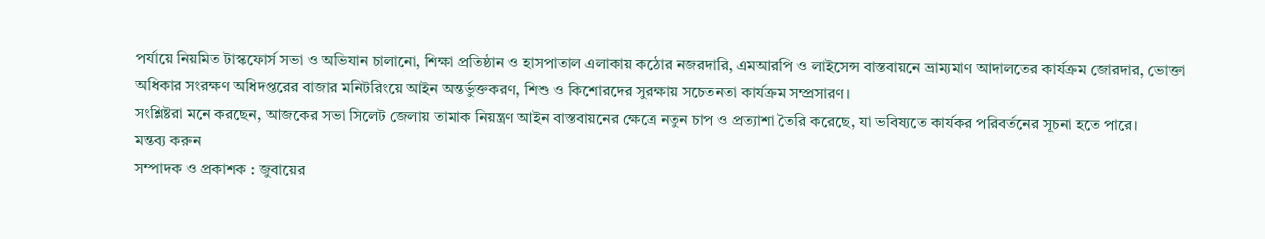পর্যায়ে নিয়মিত টাস্কফোর্স সভা ও অভিযান চালানো, শিক্ষা প্রতিষ্ঠান ও হাসপাতাল এলাকায় কঠোর নজরদারি, এমআরপি ও লাইসেন্স বাস্তবায়নে ভ্রাম্যমাণ আদালতের কার্যক্রম জোরদার, ভোক্তা অধিকার সংরক্ষণ অধিদপ্তরের বাজার মনিটরিংয়ে আইন অন্তর্ভুক্তকরণ, শিশু ও কিশোরদের সুরক্ষায় সচেতনতা কার্যক্রম সম্প্রসারণ।
সংশ্লিষ্টরা মনে করছেন, আজকের সভা সিলেট জেলায় তামাক নিয়ন্ত্রণ আইন বাস্তবায়নের ক্ষেত্রে নতুন চাপ ও প্রত্যাশা তৈরি করেছে, যা ভবিষ্যতে কার্যকর পরিবর্তনের সূচনা হতে পারে।
মন্তব্য করুন
সম্পাদক ও প্রকাশক : জুবায়ের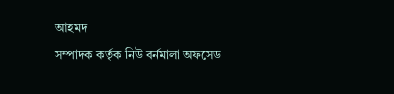আহমদ
সম্পাদক কর্তৃক নিউ বর্নমালা অফসেড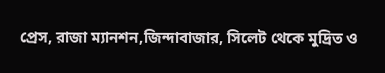প্রেস, রাজা ম্যানশন,জিন্দাবাজার, সিলেট থেকে মুদ্রিত ও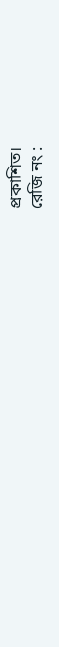প্রকাশিত।
রেজি নং :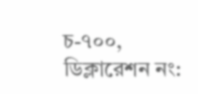চ-৭০০, ডিক্লারেশন নং: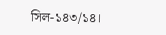সিল-১৪৩/১৪।